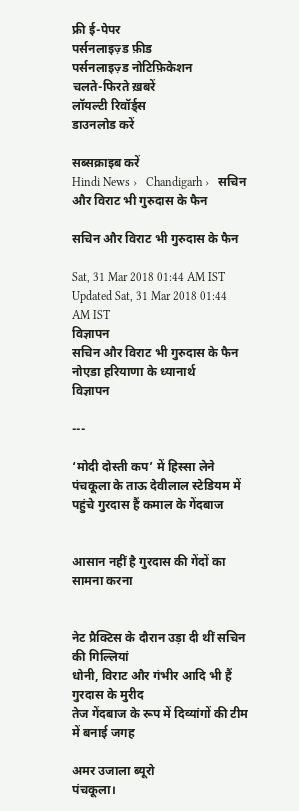फ्री ई-पेपर
पर्सनलाइज़्ड फ़ीड
पर्सनलाइज़्ड नोटिफ़िकेशन
चलते-फिरते ख़बरें
लॉयल्टी रिवॉर्ड्स
डाउनलोड करें

सब्सक्राइब करें
Hindi News ›   Chandigarh ›   सचिन और विराट भी गुरुदास के फैन

सचिन और विराट भी गुरुदास के फैन

Sat, 31 Mar 2018 01:44 AM IST
Updated Sat, 31 Mar 2018 01:44 AM IST
विज्ञापन
सचिन और विराट भी गुरुदास के फैन
नोएडा हरियाणा के ध्यानार्थ
विज्ञापन

---

‘मोदी दोस्ती कप’ में हिस्सा लेने पंचकूला के ताऊ देवीलाल स्टेडियम में पहुंचे गुरदास हैं कमाल के गेंदबाज


आसान नहीं है गुरदास की गेंदों का सामना करना


नेट प्रैक्टिस के दौरान उड़ा दी थीं सचिन की गिल्लियां
धोनी, विराट और गंभीर आदि भी हैं गुरदास के मुरीद
तेज गेंदबाज के रूप में दिव्यांगों की टीम में बनाई जगह

अमर उजाला ब्यूरो
पंचकूला।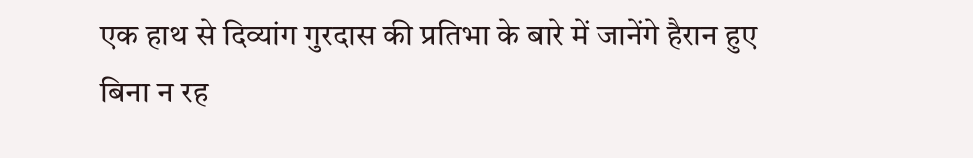एक हाथ से दिव्यांग गुरदास की प्रतिभा के बारे में जानेंगे हैरान हुए बिना न रह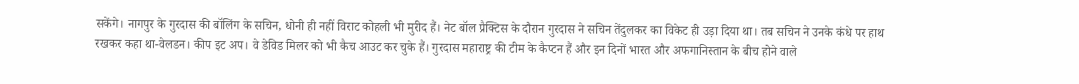सकेंगे। नागपुर के गुरदास की बॉलिंग के सचिन, धोनी ही नहीं विराट कोहली भी मुरीद हैं। नेट बॉल प्रैक्टिस के दौरान गुरदास ने सचिन तेंदुलकर का विकेट ही उड़ा दिया था। तब सचिन ने उनके कंधे पर हाथ रखकर कहा था-वेलडन। कीप इट अप। वे डेविड मिलर को भी कैच आउट कर चुके हैं। गुरदास महाराष्ट्र की टीम के कैप्टन हैं और इन दिनों भारत और अफगानिस्तान के बीच होने वाले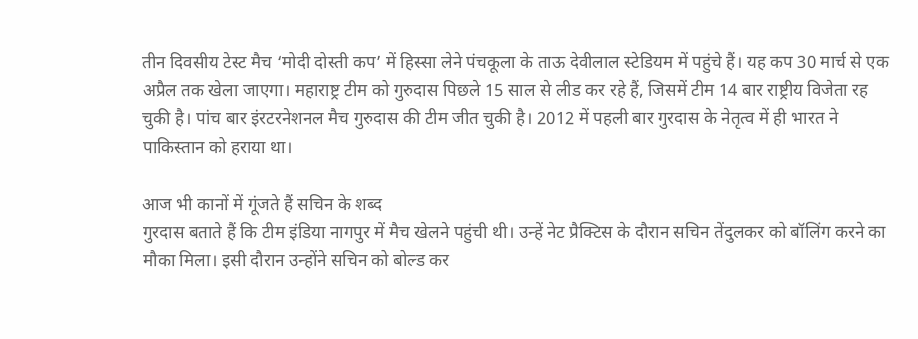तीन दिवसीय टेस्ट मैच ‘मोदी दोस्ती कप’ में हिस्सा लेने पंचकूला के ताऊ देवीलाल स्टेडियम में पहुंचे हैं। यह कप 30 मार्च से एक अप्रैल तक खेला जाएगा। महाराष्ट्र टीम को गुरुदास पिछले 15 साल से लीड कर रहे हैं, जिसमें टीम 14 बार राष्ट्रीय विजेता रह चुकी है। पांच बार इंरटरनेशनल मैच गुरुदास की टीम जीत चुकी है। 2012 में पहली बार गुरदास के नेतृत्व में ही भारत ने पाकिस्तान को हराया था।

आज भी कानों में गूंजते हैं सचिन के शब्द
गुरदास बताते हैं कि टीम इंडिया नागपुर में मैच खेलने पहुंची थी। उन्हें नेट प्रैक्टिस के दौरान सचिन तेंदुलकर को बॉलिंग करने का मौका मिला। इसी दौरान उन्होंने सचिन को बोल्ड कर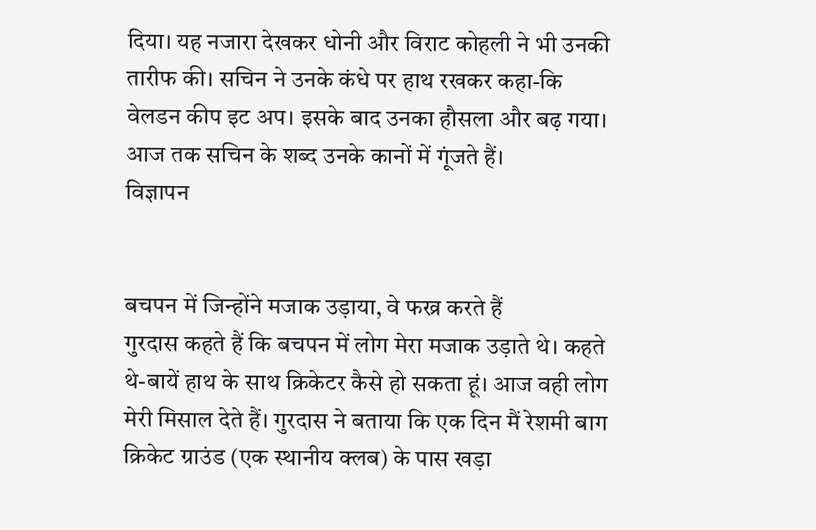दिया। यह नजारा देखकर धोनी और विराट कोहली ने भी उनकी तारीफ की। सचिन ने उनके कंधे पर हाथ रखकर कहा-कि वेलडन कीप इट अप। इसके बाद उनका हौसला और बढ़ गया। आज तक सचिन के शब्द उनके कानों में गूंजते हैं।
विज्ञापन


बचपन में जिन्होंने मजाक उड़ाया, वे फख्र करते हैं
गुरदास कहते हैं कि बचपन में लोग मेरा मजाक उड़ाते थे। कहते थे-बायें हाथ के साथ क्रिकेटर कैसे हो सकता हूं। आज वही लोग मेरी मिसाल देते हैं। गुरदास ने बताया कि एक दिन मैं रेशमी बाग क्रिकेट ग्राउंड (एक स्थानीय क्लब) के पास खड़ा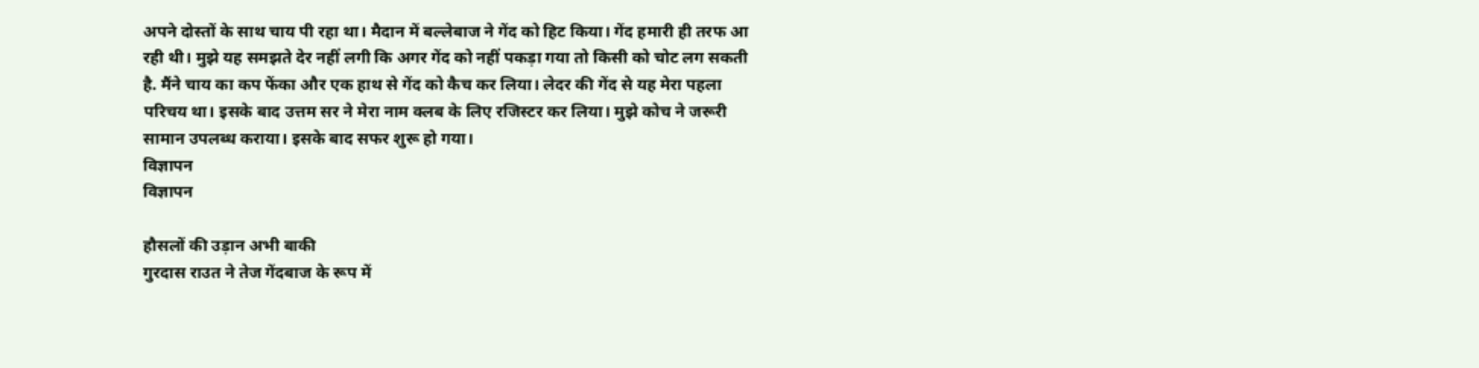अपने दोस्तों के साथ चाय पी रहा था। मैदान में बल्लेबाज ने गेंद को हिट किया। गेंद हमारी ही तरफ आ रही थी। मुझे यह समझते देर नहीं लगी कि अगर गेंद को नहीं पकड़ा गया तो किसी को चोट लग सकती है. मैंने चाय का कप फेंका और एक हाथ से गेंद को कैच कर लिया। लेदर की गेंद से यह मेरा पहला परिचय था। इसके बाद उत्तम सर ने मेरा नाम क्लब के लिए रजिस्टर कर लिया। मुझे कोच ने जरूरी सामान उपलब्ध कराया। इसके बाद सफर शुरू हो गया।
विज्ञापन
विज्ञापन

हौसलों की उड़ान अभी बाकी
गुरदास राउत ने तेज गेंदबाज के रूप में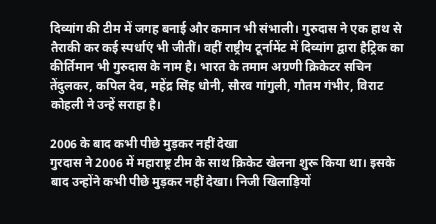दिव्यांग की टीम में जगह बनाई और कमान भी संभाली। गुरुदास ने एक हाथ से तैराकी कर कई स्पर्धाएं भी जीतीं। वहीं राष्ट्रीय टूर्नामेंट में दिव्यांग द्वारा हैट्रिक का कीर्तिमान भी गुरुदास के नाम है। भारत के तमाम अग्रणी क्रिकेटर सचिन तेंदुलकर, कपिल देव, महेंद्र सिंह धोनी, सौरव गांगुली, गौतम गंभीर, विराट कोहली ने उन्हें सराहा है।

2006 के बाद कभी पीछे मुड़कर नहीं देखा
गुरदास ने 2006 में महाराष्ट्र टीम के साथ क्रिकेट खेलना शुरू किया था। इसके बाद उन्होंने कभी पीछे मुड़कर नहीं देखा। निजी खिलाड़ियों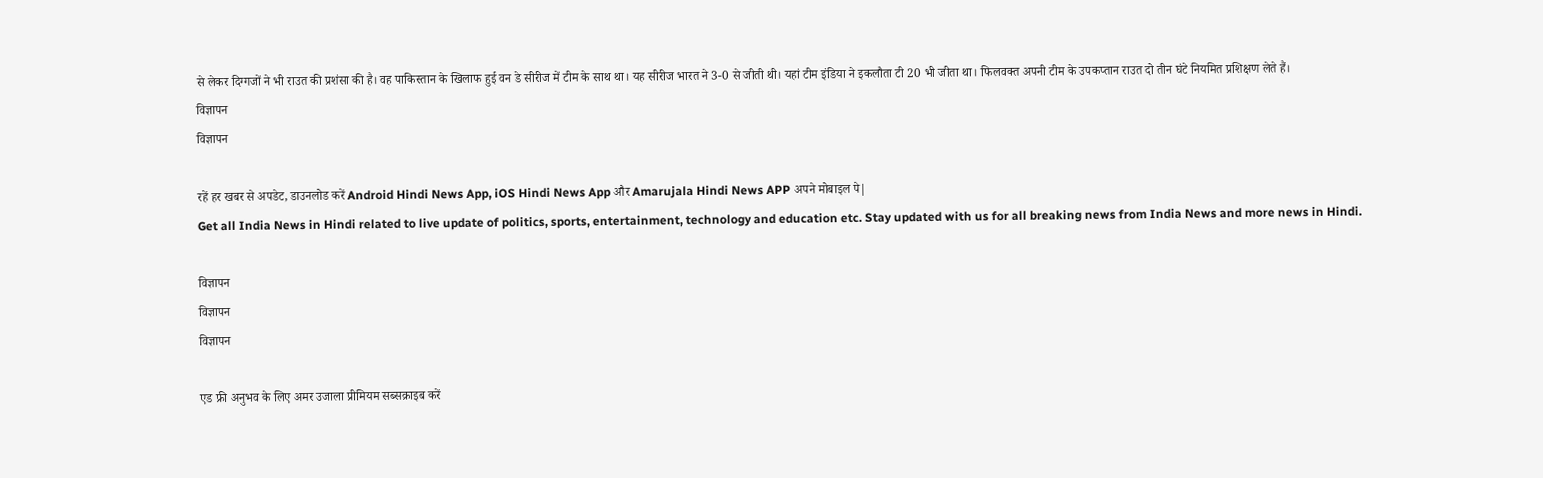से लेकर दिग्गजों ने भी राउत की प्रशंसा की है। वह पाकिस्तान के खिलाफ हुई वन डे सीरीज में टीम के साथ था। यह सीरीज भारत ने 3-0 से जीती थी। यहां टीम इंडिया ने इकलौता टी 20 भी जीता था। फिलवक्त अपनी टीम के उपकप्तान राउत दो तीन घंटे नियमित प्रशिक्षण लेते हैं।
विज्ञापन
विज्ञापन

रहें हर खबर से अपडेट, डाउनलोड करें Android Hindi News App, iOS Hindi News App और Amarujala Hindi News APP अपने मोबाइल पे|
Get all India News in Hindi related to live update of politics, sports, entertainment, technology and education etc. Stay updated with us for all breaking news from India News and more news in Hindi.

विज्ञापन
विज्ञापन
विज्ञापन

एड फ्री अनुभव के लिए अमर उजाला प्रीमियम सब्सक्राइब करें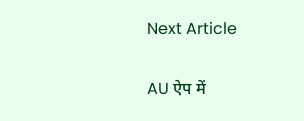Next Article

AU ऐप में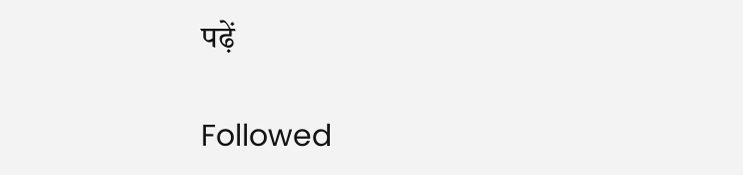पढ़ें

Followed